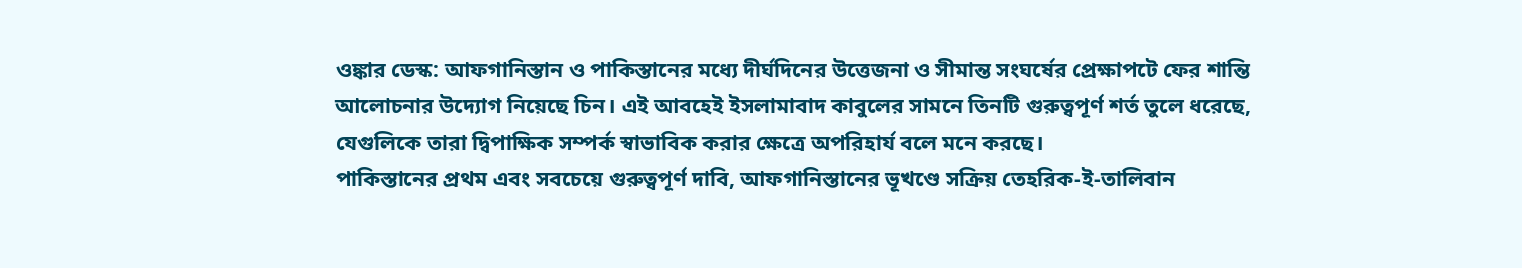ওঙ্কার ডেস্ক: আফগানিস্তান ও পাকিস্তানের মধ্যে দীর্ঘদিনের উত্তেজনা ও সীমান্ত সংঘর্ষের প্রেক্ষাপটে ফের শান্তি আলোচনার উদ্যোগ নিয়েছে চিন। এই আবহেই ইসলামাবাদ কাবুলের সামনে তিনটি গুরুত্বপূর্ণ শর্ত তুলে ধরেছে, যেগুলিকে তারা দ্বিপাক্ষিক সম্পর্ক স্বাভাবিক করার ক্ষেত্রে অপরিহার্য বলে মনে করছে।
পাকিস্তানের প্রথম এবং সবচেয়ে গুরুত্বপূর্ণ দাবি, আফগানিস্তানের ভূখণ্ডে সক্রিয় তেহরিক-ই-তালিবান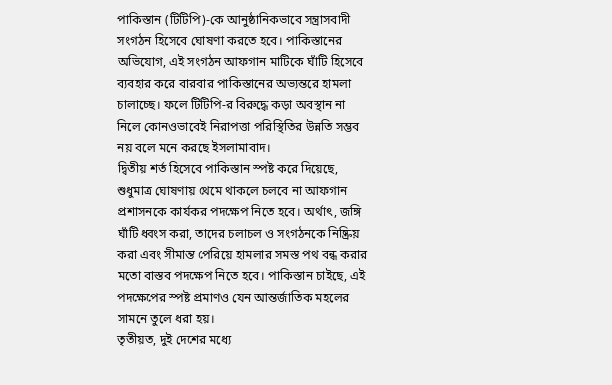পাকিস্তান (টিটিপি)-কে আনুষ্ঠানিকভাবে সন্ত্রাসবাদী সংগঠন হিসেবে ঘোষণা করতে হবে। পাকিস্তানের অভিযোগ, এই সংগঠন আফগান মাটিকে ঘাঁটি হিসেবে ব্যবহার করে বারবার পাকিস্তানের অভ্যন্তরে হামলা চালাচ্ছে। ফলে টিটিপি-র বিরুদ্ধে কড়া অবস্থান না নিলে কোনওভাবেই নিরাপত্তা পরিস্থিতির উন্নতি সম্ভব নয় বলে মনে করছে ইসলামাবাদ।
দ্বিতীয় শর্ত হিসেবে পাকিস্তান স্পষ্ট করে দিয়েছে, শুধুমাত্র ঘোষণায় থেমে থাকলে চলবে না আফগান প্রশাসনকে কার্যকর পদক্ষেপ নিতে হবে। অর্থাৎ, জঙ্গি ঘাঁটি ধ্বংস করা, তাদের চলাচল ও সংগঠনকে নিষ্ক্রিয় করা এবং সীমান্ত পেরিয়ে হামলার সমস্ত পথ বন্ধ করার মতো বাস্তব পদক্ষেপ নিতে হবে। পাকিস্তান চাইছে, এই পদক্ষেপের স্পষ্ট প্রমাণও যেন আন্তর্জাতিক মহলের সামনে তুলে ধরা হয়।
তৃতীয়ত, দুই দেশের মধ্যে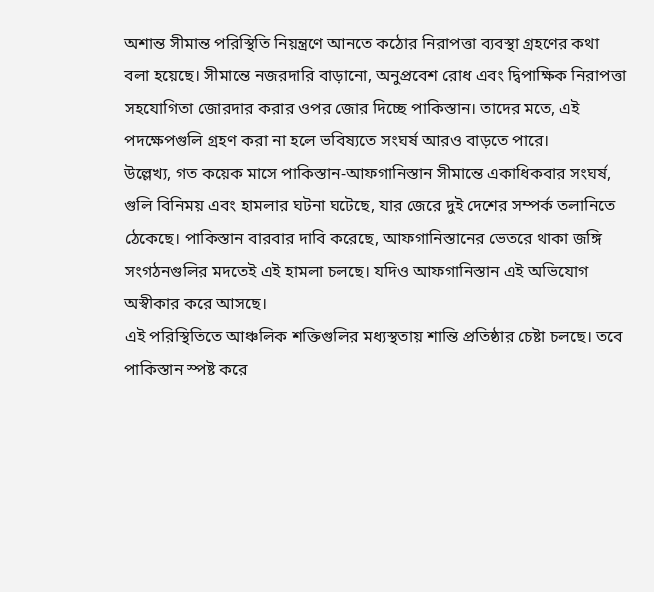অশান্ত সীমান্ত পরিস্থিতি নিয়ন্ত্রণে আনতে কঠোর নিরাপত্তা ব্যবস্থা গ্রহণের কথা বলা হয়েছে। সীমান্তে নজরদারি বাড়ানো, অনুপ্রবেশ রোধ এবং দ্বিপাক্ষিক নিরাপত্তা সহযোগিতা জোরদার করার ওপর জোর দিচ্ছে পাকিস্তান। তাদের মতে, এই পদক্ষেপগুলি গ্রহণ করা না হলে ভবিষ্যতে সংঘর্ষ আরও বাড়তে পারে।
উল্লেখ্য, গত কয়েক মাসে পাকিস্তান-আফগানিস্তান সীমান্তে একাধিকবার সংঘর্ষ, গুলি বিনিময় এবং হামলার ঘটনা ঘটেছে, যার জেরে দুই দেশের সম্পর্ক তলানিতে ঠেকেছে। পাকিস্তান বারবার দাবি করেছে, আফগানিস্তানের ভেতরে থাকা জঙ্গি সংগঠনগুলির মদতেই এই হামলা চলছে। যদিও আফগানিস্তান এই অভিযোগ অস্বীকার করে আসছে।
এই পরিস্থিতিতে আঞ্চলিক শক্তিগুলির মধ্যস্থতায় শান্তি প্রতিষ্ঠার চেষ্টা চলছে। তবে পাকিস্তান স্পষ্ট করে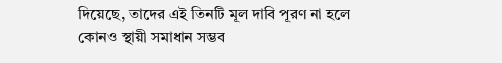দিয়েছে, তাদের এই তিনটি মূল দাবি পূরণ না হলে কোনও স্থায়ী সমাধান সম্ভব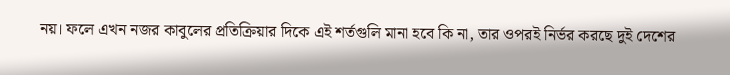নয়। ফলে এখন নজর কাবুলের প্রতিক্রিয়ার দিকে এই শর্তগুলি মানা হবে কি না, তার ওপরই নির্ভর করছে দুই দেশের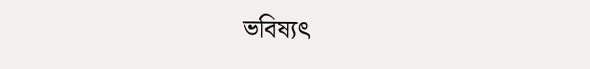ভবিষ্যৎ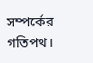সম্পর্কের গতিপথ।